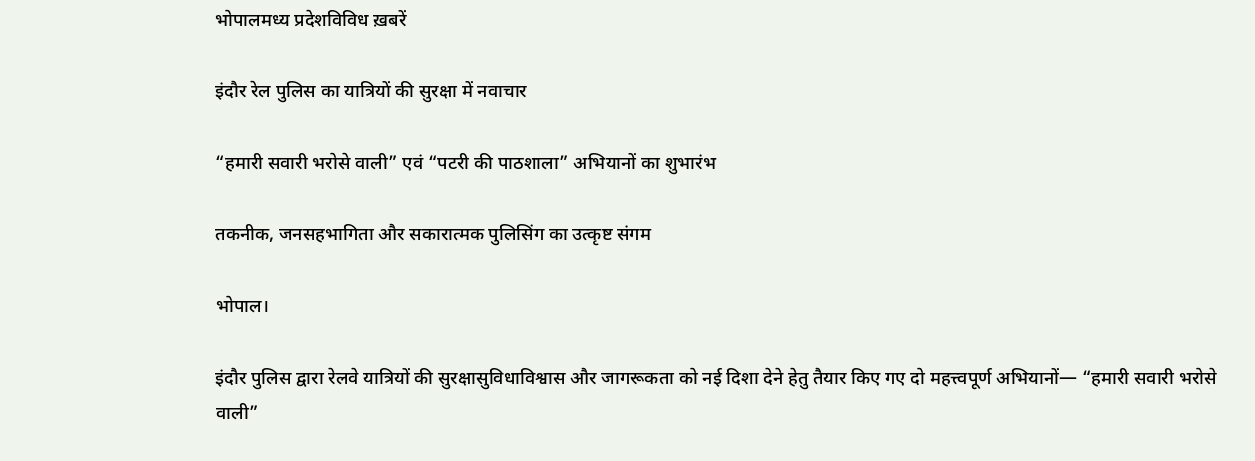भोपालमध्य प्रदेशविविध ख़बरें

इंदौर रेल पुलिस का यात्रियों की सुरक्षा में नवाचार

“हमारी सवारी भरोसे वाली” एवं “पटरी की पाठशाला” अभियानों का शुभारंभ

तकनीक, जनसहभागिता और सकारात्मक पुलिसिंग का उत्कृष्ट संगम

भोपाल।

इंदौर पुलिस द्वारा रेलवे यात्रियों की सुरक्षासुविधाविश्वास और जागरूकता को नई दिशा देने हेतु तैयार किए गए दो महत्त्वपूर्ण अभियानों— “हमारी सवारी भरोसे वाली”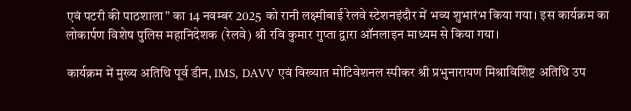एवं पटरी की पाठशाला” का 14 नवम्बर 2025 को रानी लक्ष्मीबाई रेलवे स्टेशनइंदौर में भव्य शुभारंभ किया गया। इस कार्यक्रम का लोकार्पण विशेष पुलिस महानिदेशक (रेलवे) श्री रवि कुमार गुप्ता द्वारा ऑनलाइन माध्यम से किया गया।

कार्यक्रम में मुख्य अतिथि पूर्व डीन, IMS, DAVV एवं विख्यात मोटिवेशनल स्पीकर श्री प्रभुनारायण मिश्राविशिष्ट अतिथि उप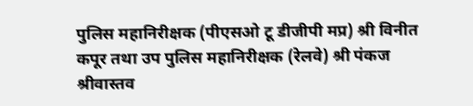पुलिस महानिरीक्षक (पीएसओ टू डीजीपी मप्र) श्री विनीत कपूर तथा उप पुलिस महानिरीक्षक (रेलवे) श्री पंकज श्रीवास्तव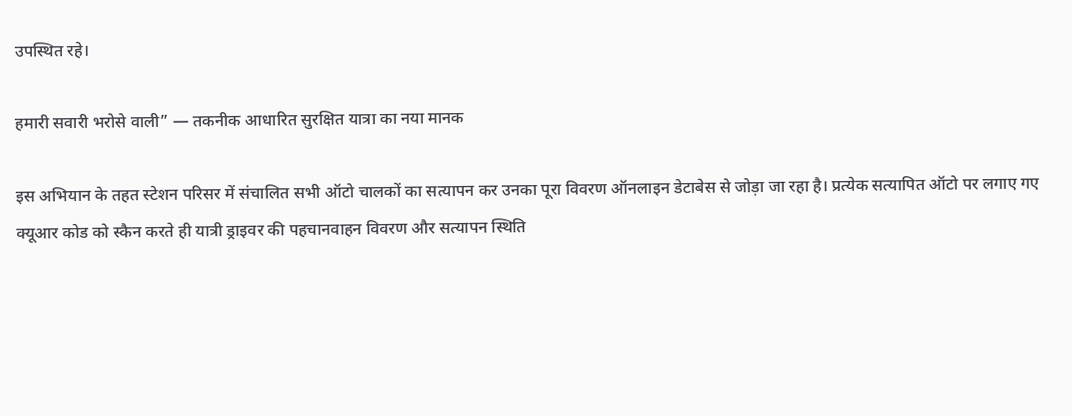उपस्थित रहे।

हमारी सवारी भरोसे वाली” — तकनीक आधारित सुरक्षित यात्रा का नया मानक

इस अभियान के तहत स्टेशन परिसर में संचालित सभी ऑटो चालकों का सत्यापन कर उनका पूरा विवरण ऑनलाइन डेटाबेस से जोड़ा जा रहा है। प्रत्येक सत्यापित ऑटो पर लगाए गए क्यूआर कोड को स्कैन करते ही यात्री ड्राइवर की पहचानवाहन विवरण और सत्यापन स्थिति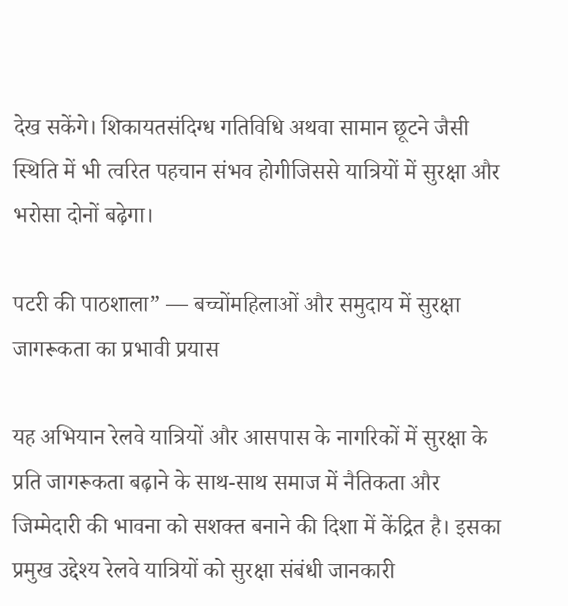देख सकेंगे। शिकायतसंदिग्ध गतिविधि अथवा सामान छूटने जैसी स्थिति में भी त्वरित पहचान संभव होगीजिससे यात्रियों में सुरक्षा और भरोसा दोनों बढ़ेगा।

पटरी की पाठशाला” — बच्चोंमहिलाओं और समुदाय में सुरक्षा जागरूकता का प्रभावी प्रयास

यह अभियान रेलवे यात्रियों और आसपास के नागरिकों में सुरक्षा के प्रति जागरूकता बढ़ाने के साथ-साथ समाज में नैतिकता और जिम्मेदारी की भावना को सशक्त बनाने की दिशा में केंद्रित है। इसका प्रमुख उद्देश्य रेलवे यात्रियों को सुरक्षा संबंधी जानकारी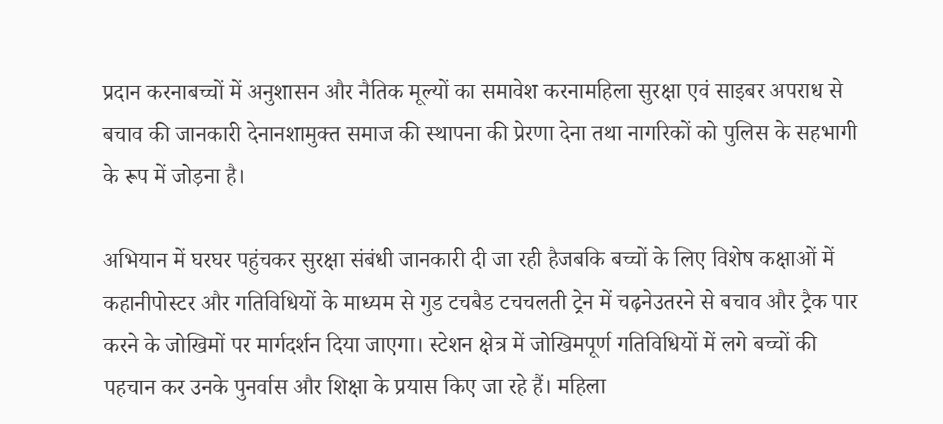प्रदान करनाबच्चों में अनुशासन और नैतिक मूल्यों का समावेश करनामहिला सुरक्षा एवं साइबर अपराध से बचाव की जानकारी देनानशामुक्त समाज की स्थापना की प्रेरणा देना तथा नागरिकों को पुलिस के सहभागी के रूप में जोड़ना है।

अभियान में घरघर पहुंचकर सुरक्षा संबंधी जानकारी दी जा रही हैजबकि बच्चों के लिए विशेष कक्षाओं में कहानीपोस्टर और गतिविधियों के माध्यम से गुड टचबैड टचचलती ट्रेन में चढ़नेउतरने से बचाव और ट्रैक पार करने के जोखिमों पर मार्गदर्शन दिया जाएगा। स्टेशन क्षेत्र में जोखिमपूर्ण गतिविधियों में लगे बच्चों की पहचान कर उनके पुनर्वास और शिक्षा के प्रयास किए जा रहे हैं। महिला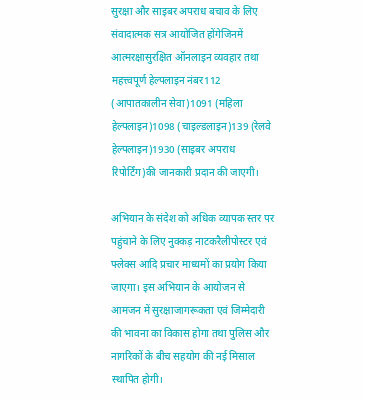सुरक्षा और साइबर अपराध बचाव के लिए संवादात्मक सत्र आयोजित होंगेजिनमें आत्मरक्षासुरक्षित ऑनलाइन व्यवहार तथा महत्त्वपूर्ण हेल्पलाइन नंबर112 (आपातकालीन सेवा)1091 (महिला हेल्पलाइन)1098 (चाइल्डलाइन)139 (रेलवे हेल्पलाइन)1930 (साइबर अपराध रिपोर्टिंग)की जानकारी प्रदान की जाएगी।

अभियान के संदेश को अधिक व्यापक स्तर पर पहुंचाने के लिए नुक्कड़ नाटकरैलीपोस्टर एवं फ्लेक्स आदि प्रचार माध्यमों का प्रयोग किया जाएगा। इस अभियान के आयोजन से आमजन में सुरक्षाजागरूकता एवं जिम्मेदारी की भावना का विकास होगा तथा पुलिस और नागरिकों के बीच सहयोग की नई मिसाल स्थापित होगी।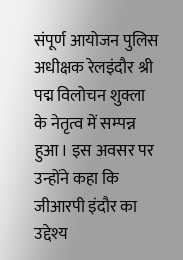संपूर्ण आयोजन पुलिस अधीक्षक रेलइंदौर श्री पद्म विलोचन शुक्ला के नेतृत्व में सम्पन्न हुआ। इस अवसर पर उन्होंने कहा कि जीआरपी इंदौर का उद्देश्य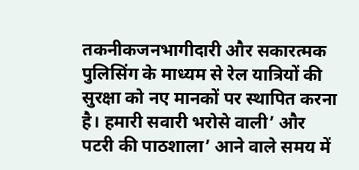तकनीकजनभागीदारी और सकारत्मक पुलिसिंग के माध्यम से रेल यात्रियों की सुरक्षा को नए मानकों पर स्थापित करना है। हमारी सवारी भरोसे वाली’ और पटरी की पाठशाला’ आने वाले समय में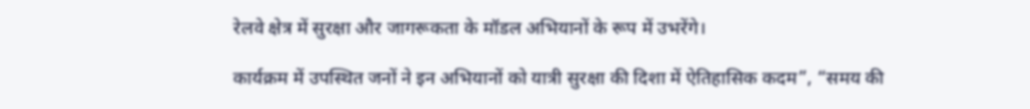रेलवे क्षेत्र में सुरक्षा और जागरूकता के मॉडल अभियानों के रूप में उभरेंगे।

कार्यक्रम में उपस्थित जनों ने इन अभियानों को यात्री सुरक्षा की दिशा में ऐतिहासिक कदम”, “समय की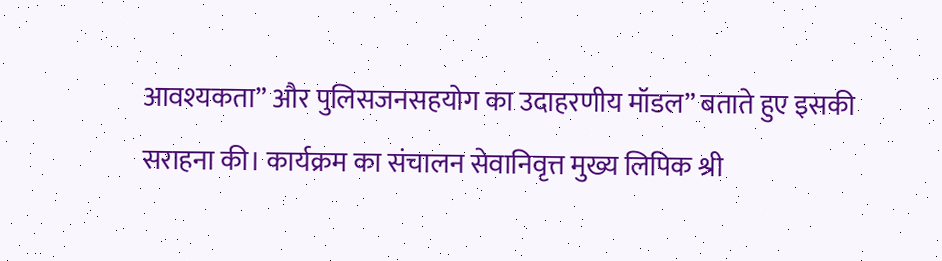आवश्यकता” और पुलिसजनसहयोग का उदाहरणीय मॉडल” बताते हुए इसकी सराहना की। कार्यक्रम का संचालन सेवानिवृत्त मुख्य लिपिक श्री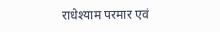राधेश्याम परमार एवं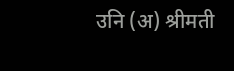उनि (अ) श्रीमती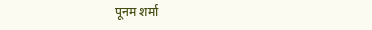पूनम शर्मा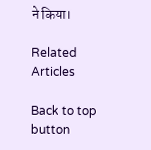ने किया।

Related Articles

Back to top button